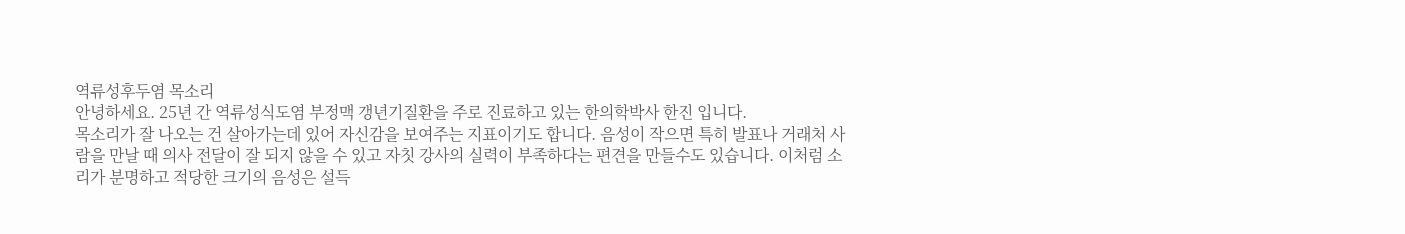역류성후두염 목소리
안녕하세요. 25년 간 역류성식도염 부정맥 갱년기질환을 주로 진료하고 있는 한의학박사 한진 입니다.
목소리가 잘 나오는 건 살아가는데 있어 자신감을 보여주는 지표이기도 합니다. 음성이 작으면 특히 발표나 거래처 사람을 만날 때 의사 전달이 잘 되지 않을 수 있고 자칫 강사의 실력이 부족하다는 편견을 만들수도 있습니다. 이처럼 소리가 분명하고 적당한 크기의 음성은 설득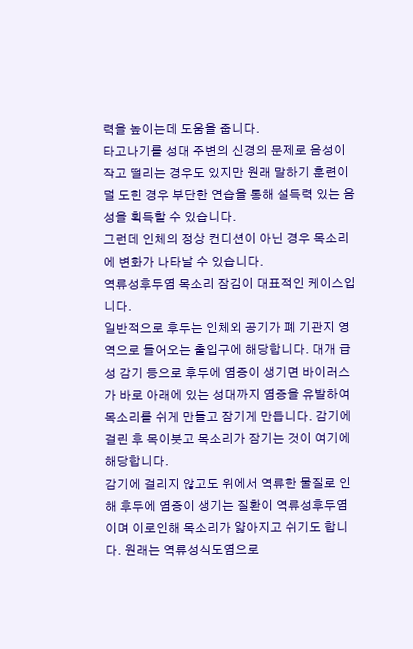력을 높이는데 도움을 줍니다.
타고나기를 성대 주변의 신경의 문제로 음성이 작고 떨리는 경우도 있지만 원래 말하기 훈련이 덜 도힌 경우 부단한 연습을 통해 설득력 있는 음성을 획득할 수 있습니다.
그런데 인체의 정상 컨디션이 아닌 경우 목소리에 변화가 나타날 수 있습니다.
역류성후두염 목소리 잠김이 대표적인 케이스입니다.
일반적으로 후두는 인체외 공기가 폐 기관지 영역으로 들어오는 출입구에 해당합니다. 대개 급성 감기 등으로 후두에 염증이 생기면 바이러스가 바로 아래에 있는 성대까지 염증을 유발하여 목소리를 쉬게 만들고 잠기게 만듭니다. 감기에 걸린 후 목이붓고 목소리가 잠기는 것이 여기에 해당합니다.
감기에 걸리지 않고도 위에서 역류한 물질로 인해 후두에 염증이 생기는 질환이 역류성후두염이며 이로인해 목소리가 얇아지고 쉬기도 합니다. 원래는 역류성식도염으로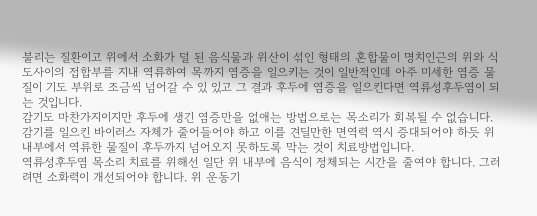불리는 질환이고 위에서 소화가 덜 된 음식물과 위산이 섞인 형태의 혼합물이 명치인근의 위와 식도사이의 접합부를 지내 역류하여 목까지 염증을 일으키는 것이 일반적인데 아주 미세한 염증 물질이 기도 부위로 조금씩 넘어갈 수 있 있고 그 결과 후두에 염증을 일으킨다면 역류성후두염이 되는 것입니다.
감기도 마찬가지이지만 후두에 생긴 염증만을 없애는 방법으로는 목소리가 회복될 수 없습니다. 감기를 일으킨 바이러스 자체가 줄어들어야 하고 이를 견딜만한 면역력 역시 증대되어야 하듯 위 내부에서 역류한 물질이 후두까지 넘어오지 못하도록 막는 것이 치료방법입니다.
역류성후두염 목소리 치료를 위해선 일단 위 내부에 음식이 정체되는 시간을 줄여야 합니다. 그러려면 소화력이 개선되어야 합니다. 위 운동기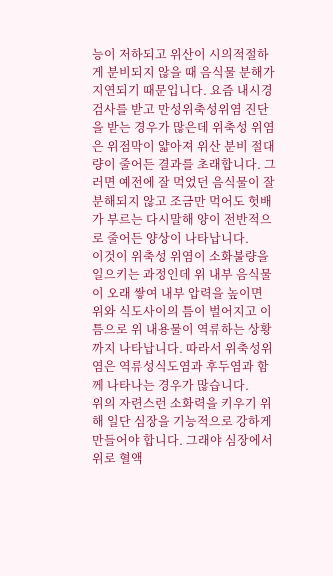능이 저하되고 위산이 시의적절하게 분비되지 않을 때 음식물 분해가 지연되기 때문입니다. 요즘 내시경 검사를 받고 만성위축성위염 진단을 받는 경우가 많은데 위축성 위염은 위점막이 얇아져 위산 분비 절대량이 줄어든 결과를 초래합니다. 그러면 예전에 잘 먹었던 음식물이 잘 분해되지 않고 조금만 먹어도 헛배가 부르는 다시말해 양이 전반적으로 줄어든 양상이 나타납니다.
이것이 위축성 위염이 소화불량을 일으키는 과정인데 위 내부 음식물이 오래 쌓여 내부 압력을 높이면 위와 식도사이의 틈이 벌어지고 이 틈으로 위 내용물이 역류하는 상황까지 나타납니다. 따라서 위축성위염은 역류성식도염과 후두염과 함께 나타나는 경우가 많습니다.
위의 자련스런 소화력을 키우기 위해 일단 심장을 기능적으로 강하게 만들어야 합니다. 그래야 심장에서 위로 혈액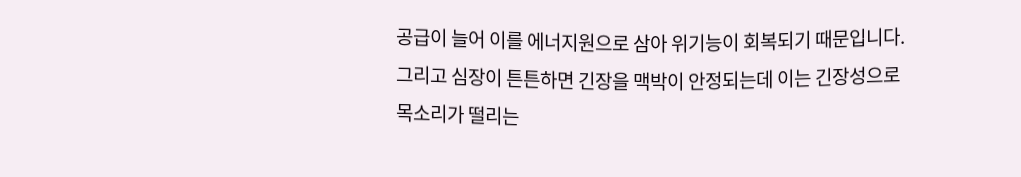공급이 늘어 이를 에너지원으로 삼아 위기능이 회복되기 때문입니다. 그리고 심장이 튼튼하면 긴장을 맥박이 안정되는데 이는 긴장성으로 목소리가 떨리는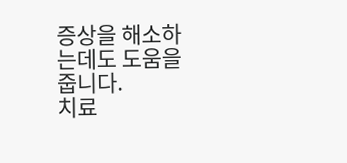증상을 해소하는데도 도움을 줍니다.
치료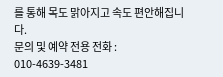를 통해 목도 맑아지고 속도 편안해집니다.
문의 및 예약 전용 전화 : 010-4639-3481